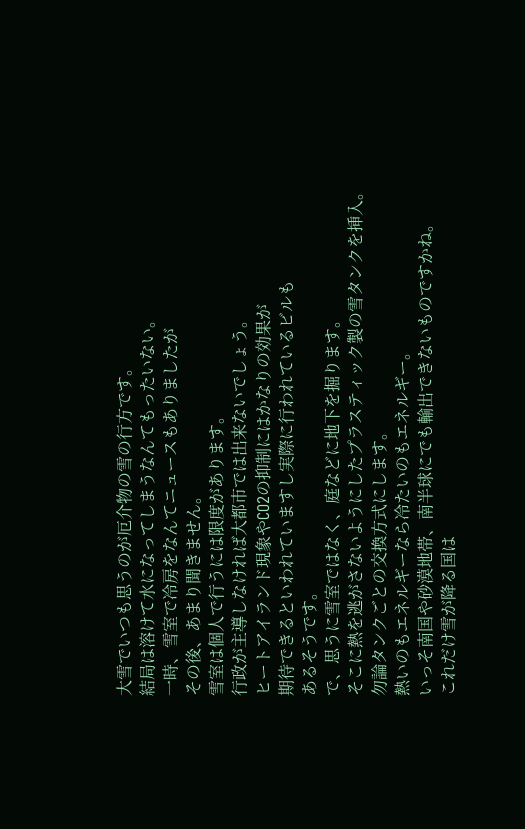大雪でいつも思うのが厄介物の雪の行方です。
結局は溶けて水になってしまうなんてもったいない。
一時、雪室で冷房をなんてニュースもありましたが
その後、あまり聞きません。
雪室は個人で行うには限度があります。
行政が主導しなければ大都市では出来ないでしょう。
ヒートアイランド現象やCO2の抑制にはかなりの効果が
期待できるといわれていますし実際に行われているビルも
あるそうです。
で、思うに雪室ではなく、庭などに地下を掘ります。
そこに熱を逃がさないようにしたプラスティック製の雪タンクを挿入。
勿論タンクごとの交換方式にします。
熱いのもエネルギーなら冷たいのもエネルギー。
いっそ南国や砂漠地帯、南半球にでも輸出できないものですかね。
これだけ雪が降る国は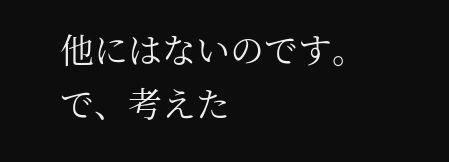他にはないのです。
で、考えた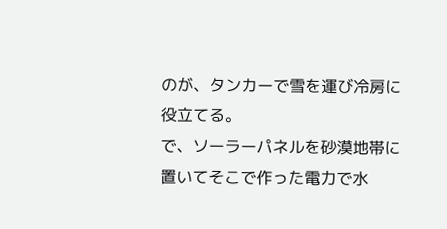のが、タンカーで雪を運び冷房に役立てる。
で、ソーラーパネルを砂漠地帯に置いてそこで作った電力で水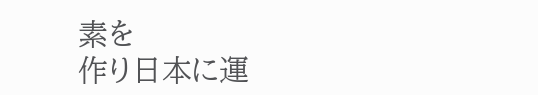素を
作り日本に運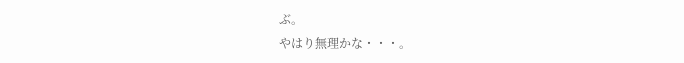ぶ。
やはり無理かな・・・。